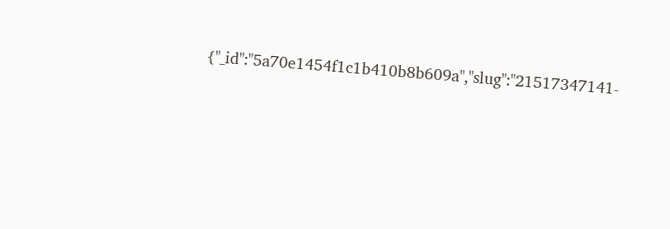{"_id":"5a70e1454f1c1b410b8b609a","slug":"21517347141-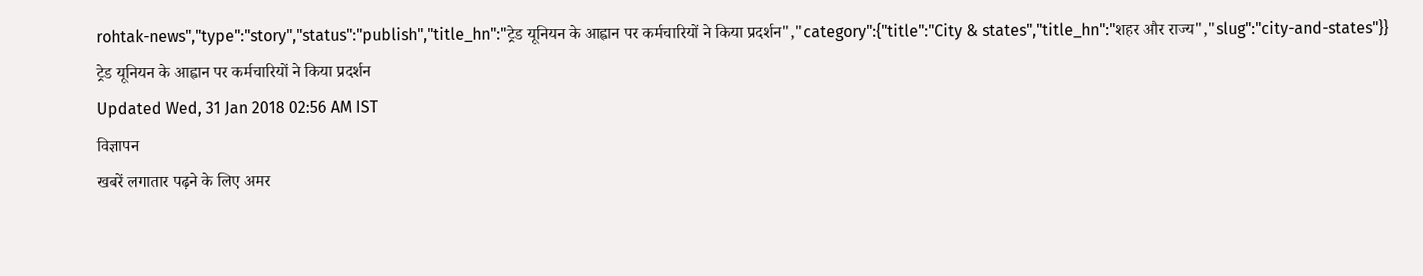rohtak-news","type":"story","status":"publish","title_hn":"ट्रेड यूनियन के आह्वान पर कर्मचारियों ने किया प्रदर्शन","category":{"title":"City & states","title_hn":"शहर और राज्य","slug":"city-and-states"}}
ट्रेड यूनियन के आह्वान पर कर्मचारियों ने किया प्रदर्शन
Updated Wed, 31 Jan 2018 02:56 AM IST
विज्ञापन
खबरें लगातार पढ़ने के लिए अमर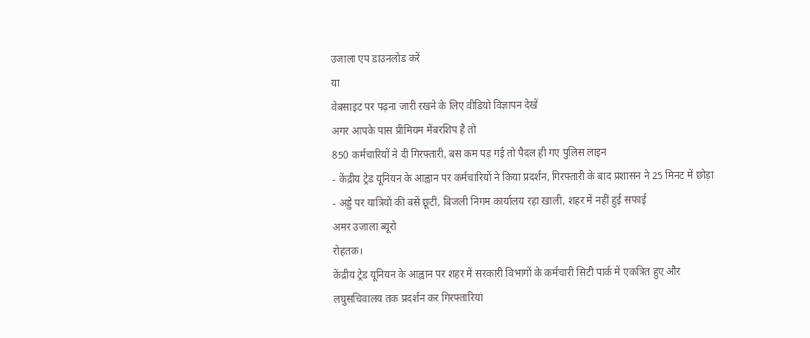उजाला एप डाउनलोड करें
या
वेबसाइट पर पढ़ना जारी रखने के लिए वीडियो विज्ञापन देखें
अगर आपके पास प्रीमियम मेंबरशिप है तो
850 कर्मचारियों ने दी गिरफ्तारी, बस कम पड़ गई तो पैदल ही गए पुलिस लाइन
- केंद्रीय ट्रेड यूनियन के आह्वान पर कर्मचारियों ने किया प्रदर्शन, गिरफ्तारी के बाद प्रशासन ने 25 मिनट में छोड़ा
- अड्डे पर यात्रियों की बसें छूटीं, बिजली निगम कार्यालय रहा खाली, शहर में नहीं हुई सफाई
अमर उजाला ब्यूरो
रोहतक।
केंद्रीय ट्रेड यूनियन के आह्वान पर शहर में सरकारी विभागों के कर्मचारी सिटी पार्क में एकत्रित हुए और लघुसचिवालय तक प्रदर्शन कर गिरफ्तारियां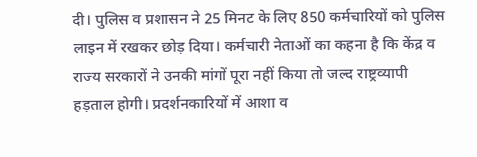दी। पुलिस व प्रशासन ने 25 मिनट के लिए 850 कर्मचारियों को पुलिस लाइन में रखकर छोड़ दिया। कर्मचारी नेताओं का कहना है कि केंद्र व राज्य सरकारों ने उनकी मांगों पूरा नहीं किया तो जल्द राष्ट्रव्यापी हड़ताल होगी। प्रदर्शनकारियों में आशा व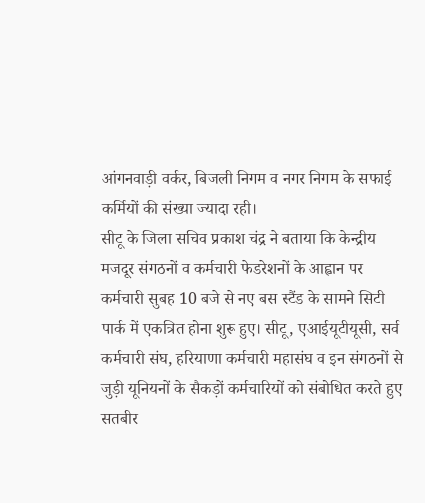आंगनवाड़ी वर्कर, बिजली निगम व नगर निगम के सफाई कर्मियों की संख्या ज्यादा रही।
सीटू के जिला सचिव प्रकाश चंद्र ने बताया कि केन्द्रीय मजदूर संगठनों व कर्मचारी फेडरेशनों के आह्वान पर कर्मचारी सुबह 10 बजे से नए बस स्टैंड के सामने सिटी पार्क में एकत्रित होना शुरू हुए। सीटू, एआईयूटीयूसी, सर्व कर्मचारी संघ, हरियाणा कर्मचारी महासंघ व इन संगठनों से जुड़ी यूनियनों के सैकड़ों कर्मचारियों को संबोधित करते हुए सतबीर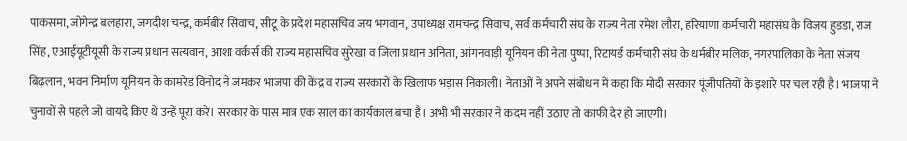पाकसमा, जोगेन्द्र बलहारा, जगदीश चन्द्र, कर्मबीर सिवाच, सीटू के प्रदेश महासचिव जय भगवान, उपाध्यक्ष रामचन्द्र सिवाच, सर्व कर्मचारी संघ के राज्य नेता रमेश लौरा, हरियाणा कर्मचारी महासंघ के विजय हुडडा, राज सिंह, एआईयूटीयूसी के राज्य प्रधान सत्यवान, आशा वर्कर्स की राज्य महासचिव सुरेखा व जिला प्रधान अनिता, आंगनवाड़ी यूनियन की नेता पुष्पा, रिटायर्ड कर्मचारी संघ के धर्मबीर मलिक, नगरपालिका के नेता संजय बिढ़लान, भवन निर्माण यूनियन के कामरेड विनोद ने जमकर भाजपा की केंद्र व राज्य सरकारों के खिलाफ भड़ास निकाली। नेताओं ने अपने संबोधन में कहा कि मोदी सरकार पूंजीपतियों के इशारे पर चल रही है। भाजपा ने चुनावों से पहले जो वायदे किए थे उन्हें पूरा करे। सरकार के पास मात्र एक साल का कार्यकाल बचा है। अभी भी सरकार ने कदम नहीं उठाए तो काफी देर हो जाएगी।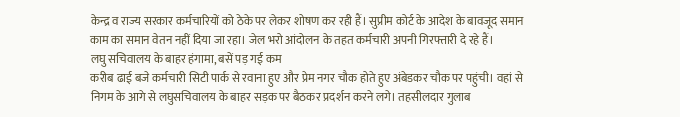केन्द्र व राज्य सरकार कर्मचारियों को ठेके पर लेकर शोषण कर रही हैं। सुप्रीम कोर्ट के आदेश के बावजूद समान काम का समान वेतन नहीं दिया जा रहा। जेल भरो आंदोलन के तहत कर्मचारी अपनी गिरफ्तारी दे रहे हैं।
लघु सचिवालय के बाहर हंगामा, बसें पड़ गई कम
करीब ढाई बजे कर्मचारी सिटी पार्क से रवाना हुए और प्रेम नगर चौक होते हुए अंबेडकर चौक पर पहुंची। वहां से निगम के आगे से लघुसचिवालय के बाहर सड़क पर बैठकर प्रदर्शन करने लगे। तहसीलदार गुलाब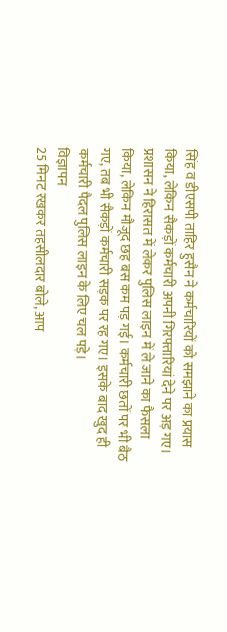सिंह व डीएसपी ताहिर हुसैन ने कर्मचारियों को समझाने का प्रयास किया, लेकिन सैकड़ों कर्मचारी अपनी गिरफ्तारियां देने पर अड़ गए। प्रशासन ने हिरासत में लेकर पुलिस लाइन में ले जाने का फैसला किया, लेकिन मौजूद छह बस कम पड़ गई। कर्मचारी छतों पर भी बैठ गए, तब भी सैकड़ों कर्मचारी सड़क पर रह गए। इसके बाद खुद ही कर्मचारी पैदल पुलिस लाइन के लिए चल पड़े।
विज्ञापन
25 मिनट रखकर तहसीलदार बोले, आप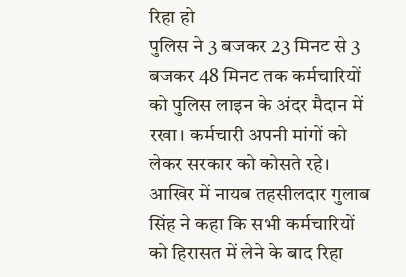रिहा हो
पुलिस ने 3 बजकर 23 मिनट से 3 बजकर 48 मिनट तक कर्मचारियों को पुलिस लाइन के अंदर मैदान में रखा। कर्मचारी अपनी मांगों को लेकर सरकार को कोसते रहे। आखिर में नायब तहसीलदार गुलाब सिंह ने कहा कि सभी कर्मचारियों को हिरासत में लेने के बाद रिहा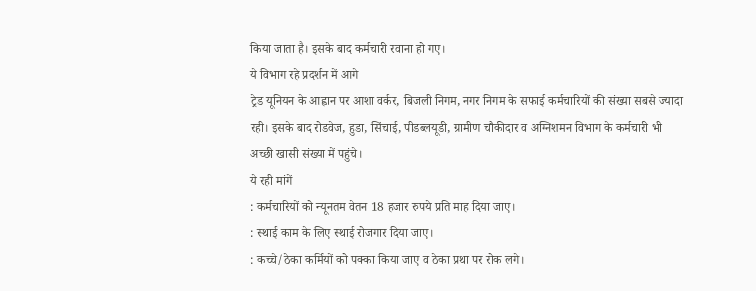किया जाता है। इसके बाद कर्मचारी रवाना हो गए।
ये विभाग रहे प्रदर्शन में आगे
ट्रेड यूनियन के आह्वान पर आशा वर्कर, बिजली निगम, नगर निगम के सफाई कर्मचारियों की संख्या सबसे ज्यादा रही। इसके बाद रोडवेज, हुडा, सिंचाई, पीडब्लयूडी, ग्रामीण चौकीदार व अग्निशमन विभाग के कर्मचारी भी अच्छी खासी संख्या में पहुंचे।
ये रही मांगें
: कर्मचारियों को न्यूनतम वेतन 18 हजार रुपये प्रति माह दिया जाए।
: स्थाई काम के लिए स्थाई रोजगार दिया जाए।
: कच्चे/ठेका कर्मियों को पक्का किया जाए व ठेका प्रथा पर रोक लगे।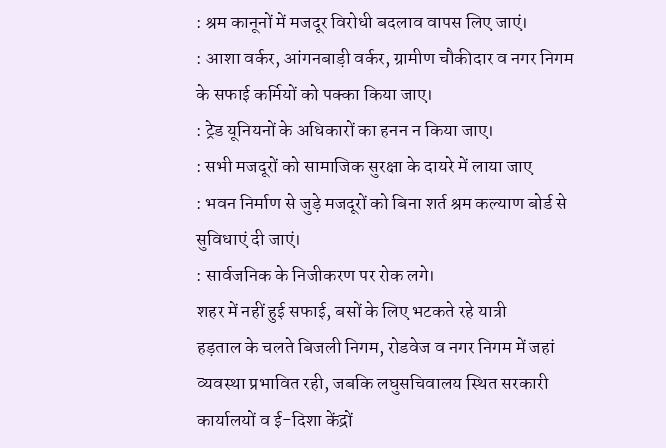: श्रम कानूनों में मजदूर विरोधी बदलाव वापस लिए जाएं।
: आशा वर्कर, आंगनबाड़ी वर्कर, ग्रामीण चौकीदार व नगर निगम के सफाई कर्मियों को पक्का किया जाए।
: ट्रेड यूनियनों के अधिकारों का हनन न किया जाए।
: सभी मजदूरों को सामाजिक सुरक्षा के दायरे में लाया जाए
: भवन निर्माण से जुड़े मजदूरों को बिना शर्त श्रम कल्याण बोर्ड से सुविधाएं दी जाएं।
: सार्वजनिक के निजीकरण पर रोक लगे।
शहर में नहीं हुई सफाई, बसों के लिए भटकते रहे यात्री
हड़ताल के चलते बिजली निगम, रोडवेज व नगर निगम में जहां व्यवस्था प्रभावित रही, जबकि लघुसचिवालय स्थित सरकारी कार्यालयों व ई-दिशा केंद्रों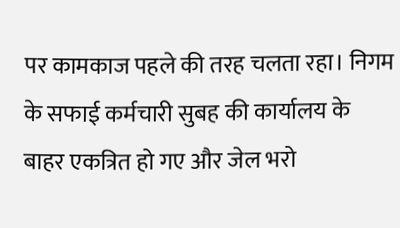पर कामकाज पहले की तरह चलता रहा। निगम के सफाई कर्मचारी सुबह की कार्यालय के बाहर एकत्रित हो गए और जेल भरो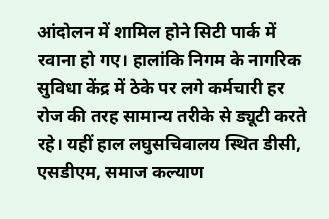आंदोलन में शामिल होने सिटी पार्क में रवाना हो गए। हालांकि निगम के नागरिक सुविधा केंद्र में ठेके पर लगे कर्मचारी हर रोज की तरह सामान्य तरीके से ड्यूटी करते रहे। यहीं हाल लघुसचिवालय स्थित डीसी, एसडीएम, समाज कल्याण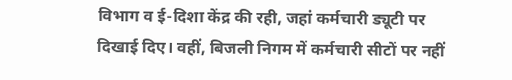विभाग व ई-दिशा केंद्र की रही, जहां कर्मचारी ड्यूटी पर दिखाई दिए। वहीं, बिजली निगम में कर्मचारी सीटों पर नहीं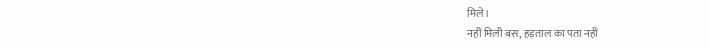मिले।
नहीं मिली बस, हड़ताल का पता नहीं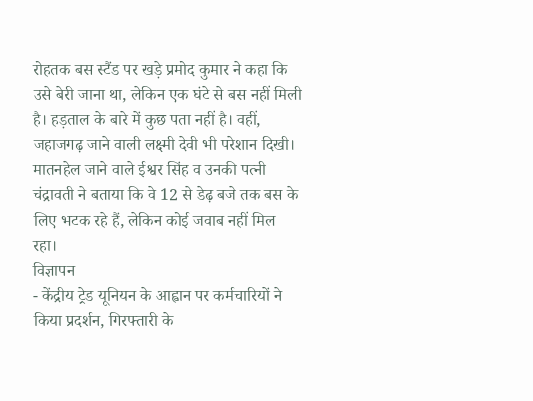रोहतक बस स्टैंड पर खड़े प्रमोद कुमार ने कहा कि उसे बेरी जाना था, लेकिन एक घंटे से बस नहीं मिली है। हड़ताल के बारे में कुछ पता नहीं है। वहीं, जहाजगढ़ जाने वाली लक्ष्मी देवी भी परेशान दिखी। मातनहेल जाने वाले ईश्वर सिंह व उनकी पत्नी चंद्रावती ने बताया कि वे 12 से डेढ़ बजे तक बस के लिए भटक रहे हैं, लेकिन कोई जवाब नहीं मिल रहा।
विज्ञापन
- केंद्रीय ट्रेड यूनियन के आह्वान पर कर्मचारियों ने किया प्रदर्शन, गिरफ्तारी के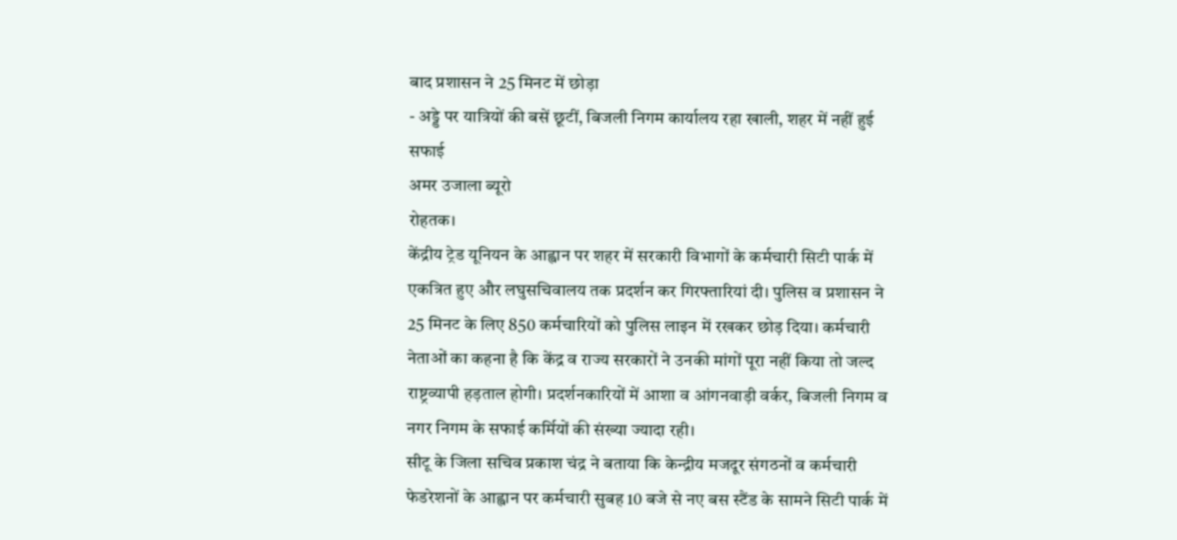बाद प्रशासन ने 25 मिनट में छोड़ा
- अड्डे पर यात्रियों की बसें छूटीं, बिजली निगम कार्यालय रहा खाली, शहर में नहीं हुई सफाई
अमर उजाला ब्यूरो
रोहतक।
केंद्रीय ट्रेड यूनियन के आह्वान पर शहर में सरकारी विभागों के कर्मचारी सिटी पार्क में एकत्रित हुए और लघुसचिवालय तक प्रदर्शन कर गिरफ्तारियां दी। पुलिस व प्रशासन ने 25 मिनट के लिए 850 कर्मचारियों को पुलिस लाइन में रखकर छोड़ दिया। कर्मचारी नेताओं का कहना है कि केंद्र व राज्य सरकारों ने उनकी मांगों पूरा नहीं किया तो जल्द राष्ट्रव्यापी हड़ताल होगी। प्रदर्शनकारियों में आशा व आंगनवाड़ी वर्कर, बिजली निगम व नगर निगम के सफाई कर्मियों की संख्या ज्यादा रही।
सीटू के जिला सचिव प्रकाश चंद्र ने बताया कि केन्द्रीय मजदूर संगठनों व कर्मचारी फेडरेशनों के आह्वान पर कर्मचारी सुबह 10 बजे से नए बस स्टैंड के सामने सिटी पार्क में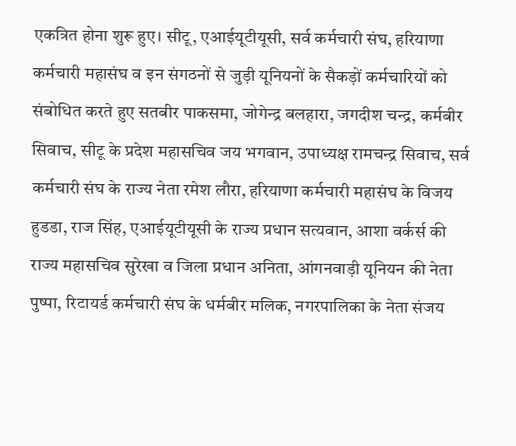एकत्रित होना शुरू हुए। सीटू, एआईयूटीयूसी, सर्व कर्मचारी संघ, हरियाणा कर्मचारी महासंघ व इन संगठनों से जुड़ी यूनियनों के सैकड़ों कर्मचारियों को संबोधित करते हुए सतबीर पाकसमा, जोगेन्द्र बलहारा, जगदीश चन्द्र, कर्मबीर सिवाच, सीटू के प्रदेश महासचिव जय भगवान, उपाध्यक्ष रामचन्द्र सिवाच, सर्व कर्मचारी संघ के राज्य नेता रमेश लौरा, हरियाणा कर्मचारी महासंघ के विजय हुडडा, राज सिंह, एआईयूटीयूसी के राज्य प्रधान सत्यवान, आशा वर्कर्स की राज्य महासचिव सुरेखा व जिला प्रधान अनिता, आंगनवाड़ी यूनियन की नेता पुष्पा, रिटायर्ड कर्मचारी संघ के धर्मबीर मलिक, नगरपालिका के नेता संजय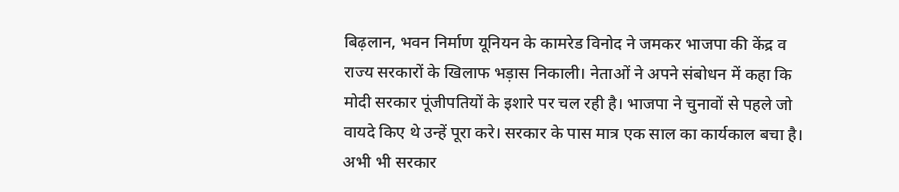बिढ़लान, भवन निर्माण यूनियन के कामरेड विनोद ने जमकर भाजपा की केंद्र व राज्य सरकारों के खिलाफ भड़ास निकाली। नेताओं ने अपने संबोधन में कहा कि मोदी सरकार पूंजीपतियों के इशारे पर चल रही है। भाजपा ने चुनावों से पहले जो वायदे किए थे उन्हें पूरा करे। सरकार के पास मात्र एक साल का कार्यकाल बचा है। अभी भी सरकार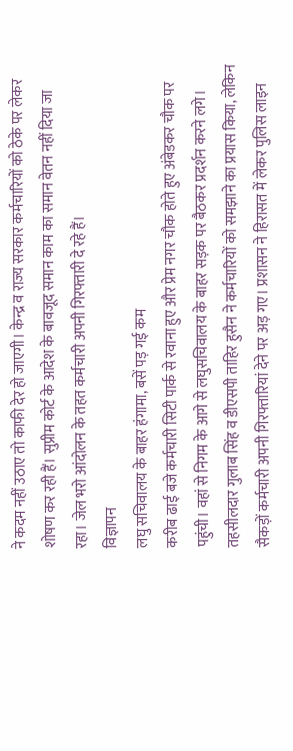ने कदम नहीं उठाए तो काफी देर हो जाएगी। केन्द्र व राज्य सरकार कर्मचारियों को ठेके पर लेकर शोषण कर रही हैं। सुप्रीम कोर्ट के आदेश के बावजूद समान काम का समान वेतन नहीं दिया जा रहा। जेल भरो आंदोलन के तहत कर्मचारी अपनी गिरफ्तारी दे रहे हैं।
विज्ञापन
लघु सचिवालय के बाहर हंगामा, बसें पड़ गई कम
करीब ढाई बजे कर्मचारी सिटी पार्क से रवाना हुए और प्रेम नगर चौक होते हुए अंबेडकर चौक पर पहुंची। वहां से निगम के आगे से लघुसचिवालय के बाहर सड़क पर बैठकर प्रदर्शन करने लगे। तहसीलदार गुलाब सिंह व डीएसपी ताहिर हुसैन ने कर्मचारियों को समझाने का प्रयास किया, लेकिन सैकड़ों कर्मचारी अपनी गिरफ्तारियां देने पर अड़ गए। प्रशासन ने हिरासत में लेकर पुलिस लाइन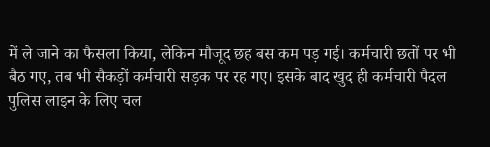में ले जाने का फैसला किया, लेकिन मौजूद छह बस कम पड़ गई। कर्मचारी छतों पर भी बैठ गए, तब भी सैकड़ों कर्मचारी सड़क पर रह गए। इसके बाद खुद ही कर्मचारी पैदल पुलिस लाइन के लिए चल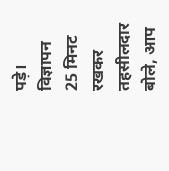पड़े।
विज्ञापन
25 मिनट रखकर तहसीलदार बोले, आप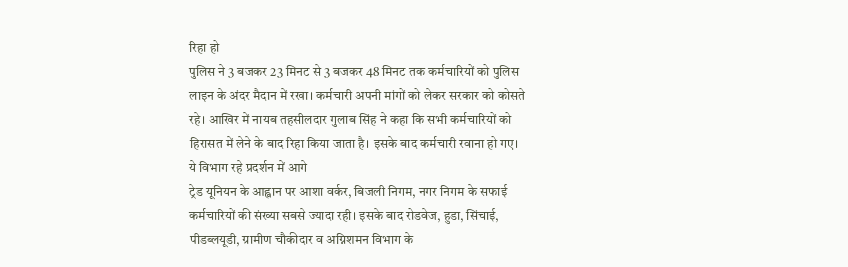रिहा हो
पुलिस ने 3 बजकर 23 मिनट से 3 बजकर 48 मिनट तक कर्मचारियों को पुलिस लाइन के अंदर मैदान में रखा। कर्मचारी अपनी मांगों को लेकर सरकार को कोसते रहे। आखिर में नायब तहसीलदार गुलाब सिंह ने कहा कि सभी कर्मचारियों को हिरासत में लेने के बाद रिहा किया जाता है। इसके बाद कर्मचारी रवाना हो गए।
ये विभाग रहे प्रदर्शन में आगे
ट्रेड यूनियन के आह्वान पर आशा वर्कर, बिजली निगम, नगर निगम के सफाई कर्मचारियों की संख्या सबसे ज्यादा रही। इसके बाद रोडवेज, हुडा, सिंचाई, पीडब्लयूडी, ग्रामीण चौकीदार व अग्निशमन विभाग के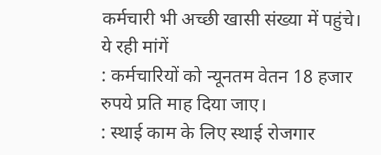कर्मचारी भी अच्छी खासी संख्या में पहुंचे।
ये रही मांगें
: कर्मचारियों को न्यूनतम वेतन 18 हजार रुपये प्रति माह दिया जाए।
: स्थाई काम के लिए स्थाई रोजगार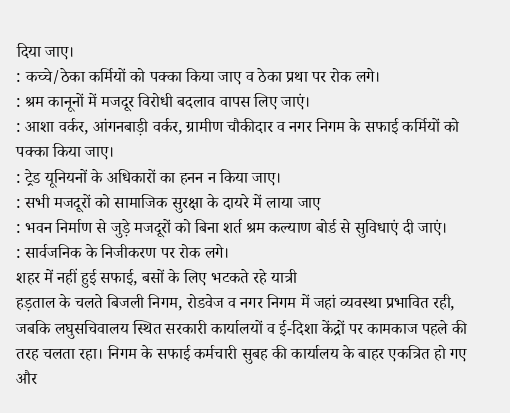दिया जाए।
: कच्चे/ठेका कर्मियों को पक्का किया जाए व ठेका प्रथा पर रोक लगे।
: श्रम कानूनों में मजदूर विरोधी बदलाव वापस लिए जाएं।
: आशा वर्कर, आंगनबाड़ी वर्कर, ग्रामीण चौकीदार व नगर निगम के सफाई कर्मियों को पक्का किया जाए।
: ट्रेड यूनियनों के अधिकारों का हनन न किया जाए।
: सभी मजदूरों को सामाजिक सुरक्षा के दायरे में लाया जाए
: भवन निर्माण से जुड़े मजदूरों को बिना शर्त श्रम कल्याण बोर्ड से सुविधाएं दी जाएं।
: सार्वजनिक के निजीकरण पर रोक लगे।
शहर में नहीं हुई सफाई, बसों के लिए भटकते रहे यात्री
हड़ताल के चलते बिजली निगम, रोडवेज व नगर निगम में जहां व्यवस्था प्रभावित रही, जबकि लघुसचिवालय स्थित सरकारी कार्यालयों व ई-दिशा केंद्रों पर कामकाज पहले की तरह चलता रहा। निगम के सफाई कर्मचारी सुबह की कार्यालय के बाहर एकत्रित हो गए और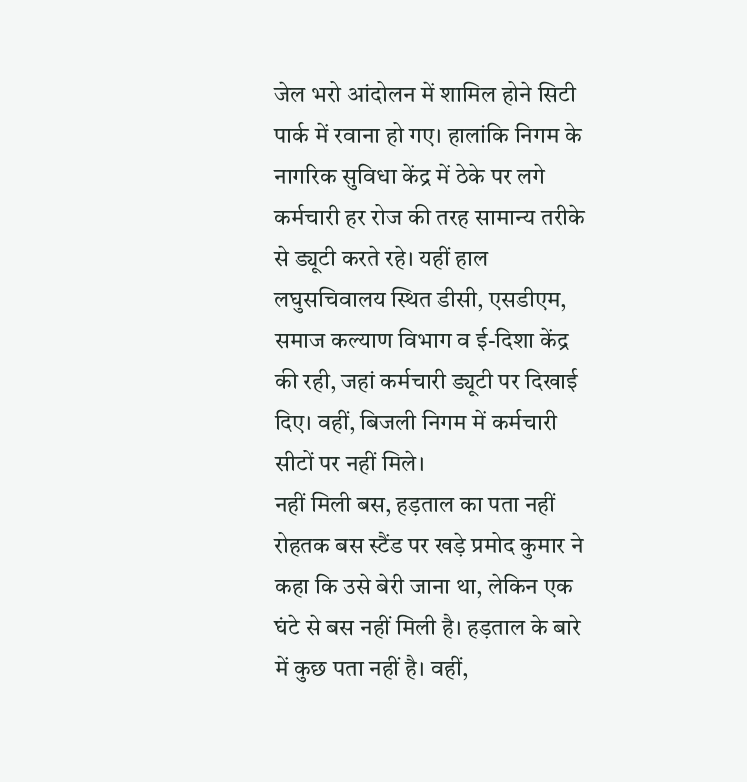जेल भरो आंदोलन में शामिल होने सिटी पार्क में रवाना हो गए। हालांकि निगम के नागरिक सुविधा केंद्र में ठेके पर लगे कर्मचारी हर रोज की तरह सामान्य तरीके से ड्यूटी करते रहे। यहीं हाल लघुसचिवालय स्थित डीसी, एसडीएम, समाज कल्याण विभाग व ई-दिशा केंद्र की रही, जहां कर्मचारी ड्यूटी पर दिखाई दिए। वहीं, बिजली निगम में कर्मचारी सीटों पर नहीं मिले।
नहीं मिली बस, हड़ताल का पता नहीं
रोहतक बस स्टैंड पर खड़े प्रमोद कुमार ने कहा कि उसे बेरी जाना था, लेकिन एक घंटे से बस नहीं मिली है। हड़ताल के बारे में कुछ पता नहीं है। वहीं,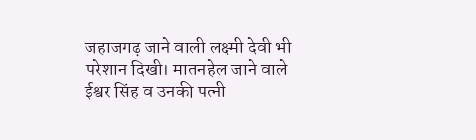जहाजगढ़ जाने वाली लक्ष्मी देवी भी परेशान दिखी। मातनहेल जाने वाले ईश्वर सिंह व उनकी पत्नी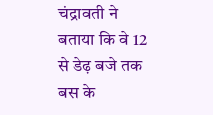चंद्रावती ने बताया कि वे 12 से डेढ़ बजे तक बस के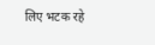लिए भटक रहे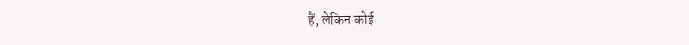हैं, लेकिन कोई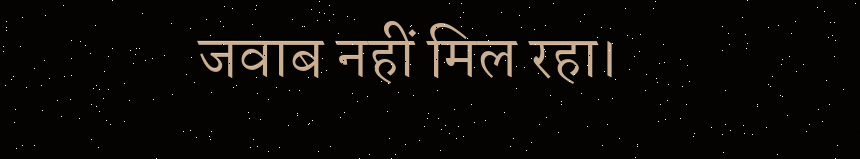जवाब नहीं मिल रहा।